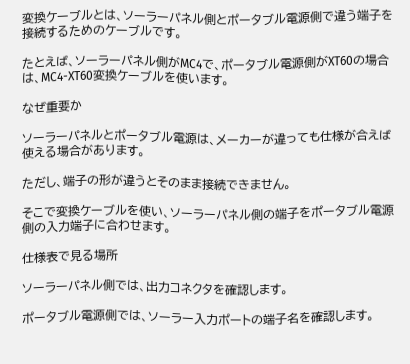変換ケーブルとは、ソーラーパネル側とポータブル電源側で違う端子を接続するためのケーブルです。

たとえば、ソーラーパネル側がMC4で、ポータブル電源側がXT60の場合は、MC4-XT60変換ケーブルを使います。

なぜ重要か

ソーラーパネルとポータブル電源は、メーカーが違っても仕様が合えば使える場合があります。

ただし、端子の形が違うとそのまま接続できません。

そこで変換ケーブルを使い、ソーラーパネル側の端子をポータブル電源側の入力端子に合わせます。

仕様表で見る場所

ソーラーパネル側では、出力コネクタを確認します。

ポータブル電源側では、ソーラー入力ポートの端子名を確認します。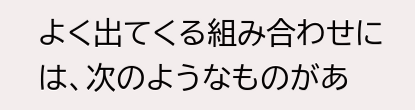よく出てくる組み合わせには、次のようなものがあ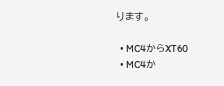ります。

  • MC4からXT60
  • MC4か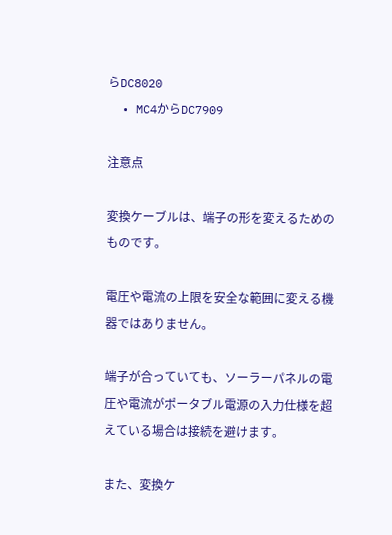らDC8020
  • MC4からDC7909

注意点

変換ケーブルは、端子の形を変えるためのものです。

電圧や電流の上限を安全な範囲に変える機器ではありません。

端子が合っていても、ソーラーパネルの電圧や電流がポータブル電源の入力仕様を超えている場合は接続を避けます。

また、変換ケ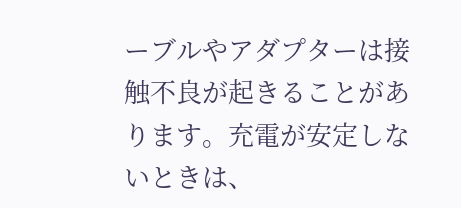ーブルやアダプターは接触不良が起きることがあります。充電が安定しないときは、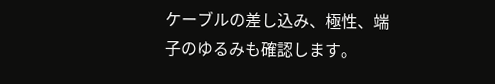ケーブルの差し込み、極性、端子のゆるみも確認します。